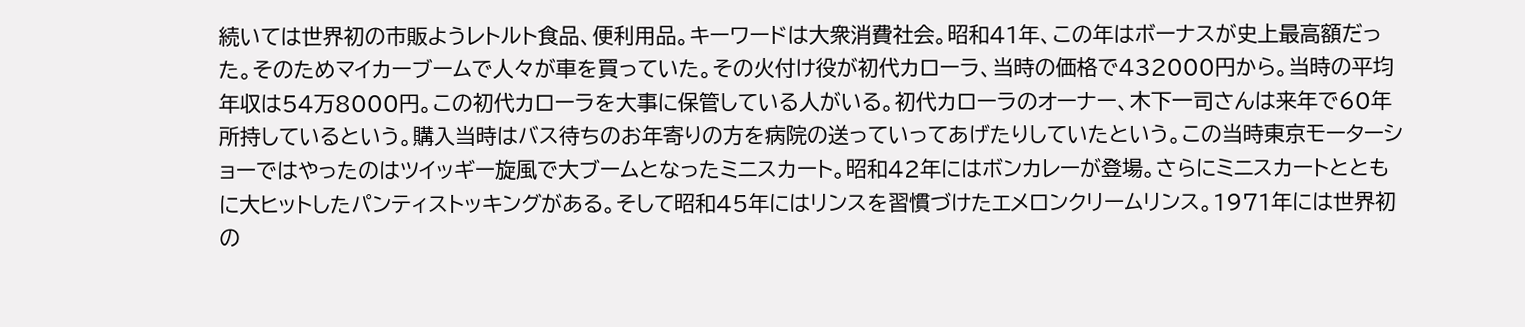続いては世界初の市販ようレトルト食品、便利用品。キーワードは大衆消費社会。昭和41年、この年はボーナスが史上最高額だった。そのためマイカーブームで人々が車を買っていた。その火付け役が初代カローラ、当時の価格で432000円から。当時の平均年収は54万8000円。この初代カローラを大事に保管している人がいる。初代カローラのオーナー、木下一司さんは来年で60年所持しているという。購入当時はバス待ちのお年寄りの方を病院の送っていってあげたりしていたという。この当時東京モーターショーではやったのはツイッギー旋風で大ブームとなったミニスカート。昭和42年にはボンカレーが登場。さらにミニスカートとともに大ヒットしたパンティストッキングがある。そして昭和45年にはリンスを習慣づけたエメロンクリームリンス。1971年には世界初の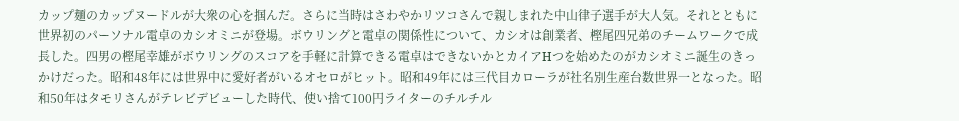カップ麺のカップヌードルが大衆の心を掴んだ。さらに当時はさわやかリツコさんで親しまれた中山律子選手が大人気。それとともに世界初のパーソナル電卓のカシオミニが登場。ボウリングと電卓の関係性について、カシオは創業者、樫尾四兄弟のチームワークで成長した。四男の樫尾幸雄がボウリングのスコアを手軽に計算できる電卓はできないかとカイアHつを始めたのがカシオミニ誕生のきっかけだった。昭和48年には世界中に愛好者がいるオセロがヒット。昭和49年には三代目カローラが社名別生産台数世界一となった。昭和50年はタモリさんがテレビデビューした時代、使い捨て100円ライターのチルチル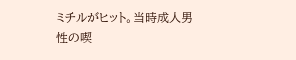ミチルがヒット。当時成人男性の喫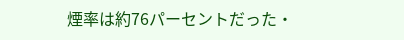煙率は約76パーセントだった・